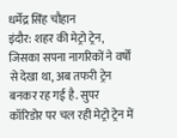धर्मेद्र सिंह चौहान
इंदौर: शहर की मेट्रो ट्रेन, जिसका सपना नागरिकों ने वर्षों से देखा था, अब तफरी ट्रेन बनकर रह गई है. सुपर कॉरिडोर पर चल रही मेट्रो ट्रेन में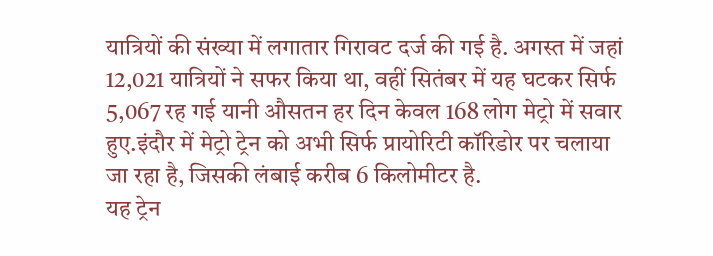यात्रियों की संख्या में लगातार गिरावट दर्ज की गई है. अगस्त में जहां 12,021 यात्रियों ने सफर किया था, वहीं सितंबर में यह घटकर सिर्फ 5,067 रह गई यानी औसतन हर दिन केवल 168 लोग मेट्रो में सवार हुए.इंदौर में मेट्रो ट्रेन को अभी सिर्फ प्रायोरिटी कॉरिडोर पर चलाया जा रहा है, जिसकी लंबाई करीब 6 किलोमीटर है.
यह ट्रेन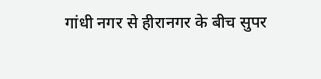गांधी नगर से हीरानगर के बीच सुपर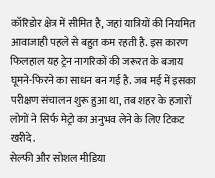कॉरिडोर क्षेत्र में सीमित है, जहां यात्रियों की नियमित आवाजाही पहले से बहुत कम रहती है. इस कारण फिलहाल यह ट्रेन नागरिकों की जरूरत के बजाय घूमने-फिरने का साधन बन गई है. जब मई में इसका परीक्षण संचालन शुरू हुआ था, तब शहर के हजारों लोगों ने सिर्फ मेट्रो का अनुभव लेने के लिए टिकट खरीदे.
सेल्फी और सोशल मीडिया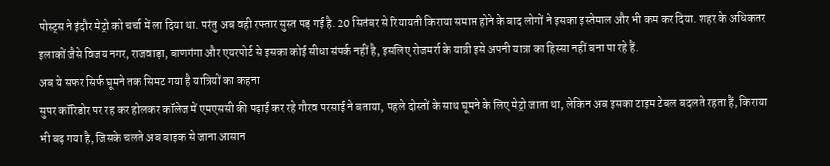पोस्ट्स ने इंदौर मेट्रो को चर्चा में ला दिया था. परंतु अब वही रफ्तार सुस्त पड़ गई है. 20 सितंबर से रियायती किराया समाप्त होने के बाद लोगों ने इसका इस्तेमाल और भी कम कर दिया. शहर के अधिकतर इलाकों जैसे विजय नगर, राजवाड़ा, बाणगंगा और एयरपोर्ट से इसका कोई सीधा संपर्क नहीं है, इसलिए रोजमर्रा के यात्री इसे अपनी यात्रा का हिस्सा नहीं बना पा रहे हैं.
अब ये सफर सिर्फ घूमने तक सिमट गया है यात्रियों का कहना
सुपर कॉरिडोर पर रह कर होलकर कॉलेज में एमएससी की पढ़ाई कर रहे गौरव परसाई ने बताया, पहले दोस्तों के साथ घूमने के लिए मेट्रो जाता था, लेकिन अब इसका टाइम टेबल बदलते रहता हैं, किराया भी बढ़ गया है, जिसके चलते अब बाइक से जाना आसान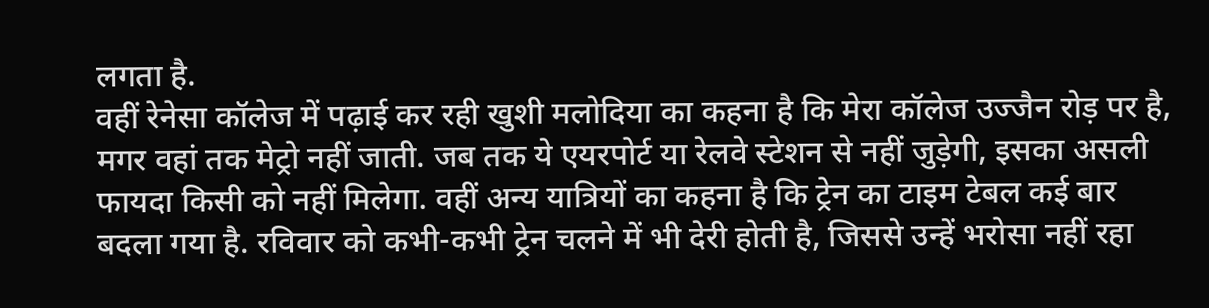लगता है.
वहीं रेनेसा कॉलेज में पढ़ाई कर रही खुशी मलोदिया का कहना है कि मेरा कॉलेज उज्जैन रोड़ पर है, मगर वहां तक मेट्रो नहीं जाती. जब तक ये एयरपोर्ट या रेलवे स्टेशन से नहीं जुड़ेगी, इसका असली फायदा किसी को नहीं मिलेगा. वहीं अन्य यात्रियों का कहना है कि ट्रेन का टाइम टेबल कई बार बदला गया है. रविवार को कभी-कभी ट्रेन चलने में भी देरी होती है, जिससे उन्हें भरोसा नहीं रहा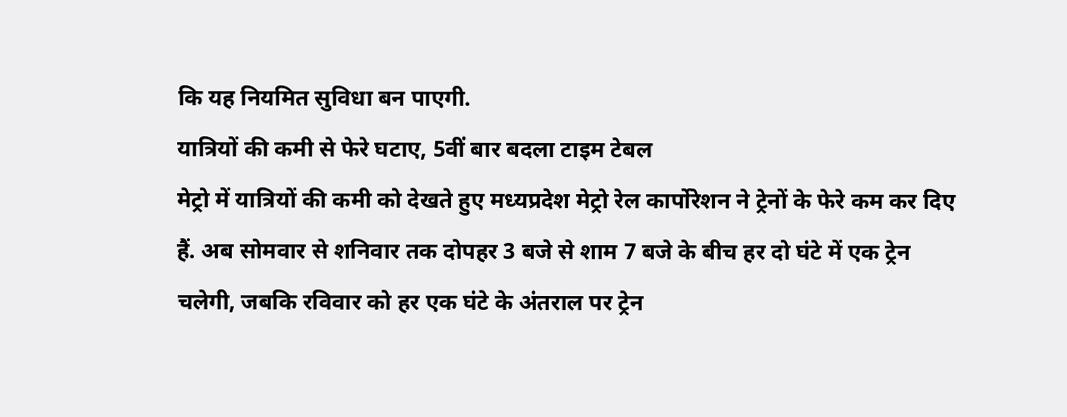कि यह नियमित सुविधा बन पाएगी.
यात्रियों की कमी से फेरे घटाए, 5वीं बार बदला टाइम टेबल
मेट्रो में यात्रियों की कमी को देखते हुए मध्यप्रदेश मेट्रो रेल कार्पोरेशन ने ट्रेनों के फेरे कम कर दिए हैं. अब सोमवार से शनिवार तक दोपहर 3 बजे से शाम 7 बजे के बीच हर दो घंटे में एक ट्रेन चलेगी, जबकि रविवार को हर एक घंटे के अंतराल पर ट्रेन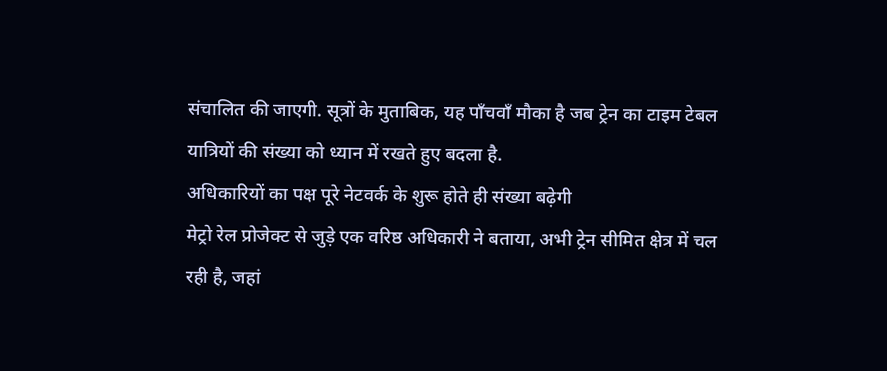संचालित की जाएगी. सूत्रों के मुताबिक, यह पाँचवाँ मौका है जब ट्रेन का टाइम टेबल यात्रियों की संख्या को ध्यान में रखते हुए बदला है.
अधिकारियों का पक्ष पूरे नेटवर्क के शुरू होते ही संख्या बढ़ेगी
मेट्रो रेल प्रोजेक्ट से जुड़े एक वरिष्ठ अधिकारी ने बताया, अभी ट्रेन सीमित क्षेत्र में चल रही है, जहां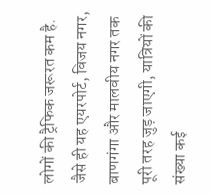लोगों की ट्रैफिक जरूरत कम है. जैसे ही यह एयरपोर्ट, विजय नगर, बाणगंगा और मालवीय नगर तक पूरी तरह जुड़ जाएगी, यात्रियों की संख्या कई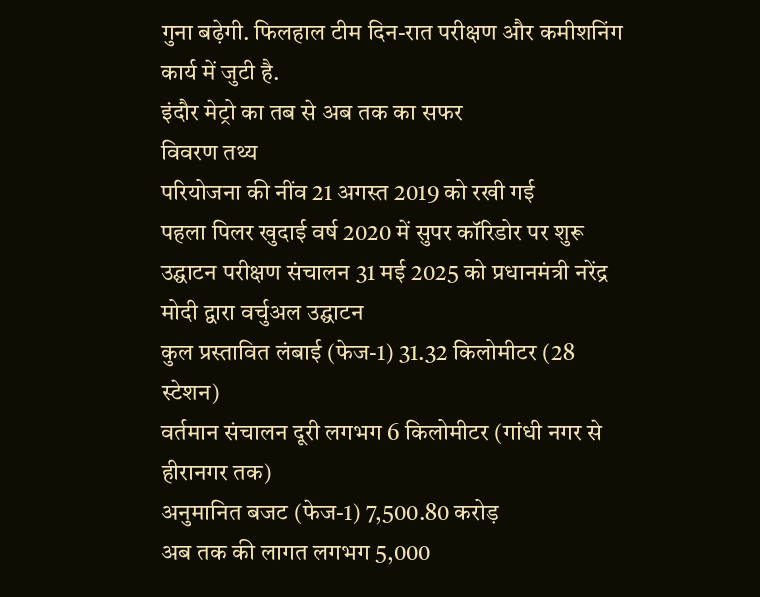गुना बढ़ेगी. फिलहाल टीम दिन-रात परीक्षण और कमीशनिंग कार्य में जुटी है.
इंदौर मेट्रो का तब से अब तक का सफर
विवरण तथ्य
परियोजना की नींव 21 अगस्त 2019 को रखी गई
पहला पिलर खुदाई वर्ष 2020 में सुपर कॉरिडोर पर शुरू
उद्घाटन परीक्षण संचालन 31 मई 2025 को प्रधानमंत्री नरेंद्र मोदी द्वारा वर्चुअल उद्घाटन
कुल प्रस्तावित लंबाई (फेज-1) 31.32 किलोमीटर (28 स्टेशन)
वर्तमान संचालन दूरी लगभग 6 किलोमीटर (गांधी नगर से हीरानगर तक)
अनुमानित बजट (फेज-1) 7,500.80 करोड़
अब तक की लागत लगभग 5,000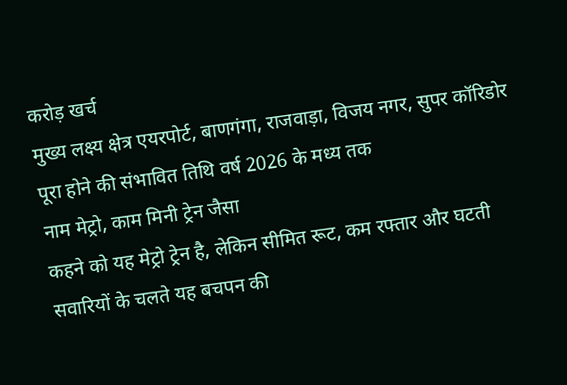करोड़ खर्च
मुख्य लक्ष्य क्षेत्र एयरपोर्ट, बाणगंगा, राजवाड़ा, विजय नगर, सुपर कॉरिडोर
पूरा होने की संभावित तिथि वर्ष 2026 के मध्य तक
नाम मेट्रो, काम मिनी ट्रेन जैसा
कहने को यह मेट्रो ट्रेन है, लेकिन सीमित रूट, कम रफ्तार और घटती सवारियों के चलते यह बचपन की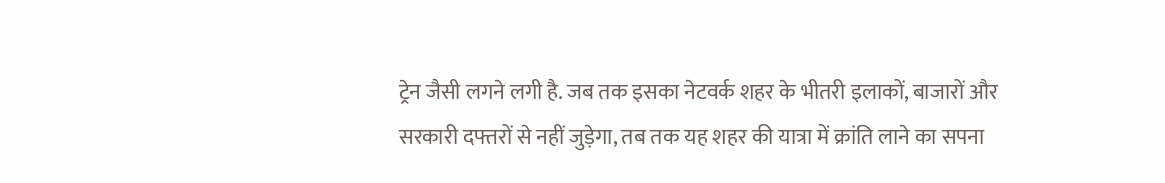ट्रेन जैसी लगने लगी है. जब तक इसका नेटवर्क शहर के भीतरी इलाकों, बाजारों और सरकारी दफ्तरों से नहीं जुड़ेगा, तब तक यह शहर की यात्रा में क्रांति लाने का सपना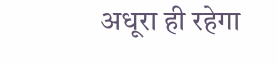अधूरा ही रहेगा